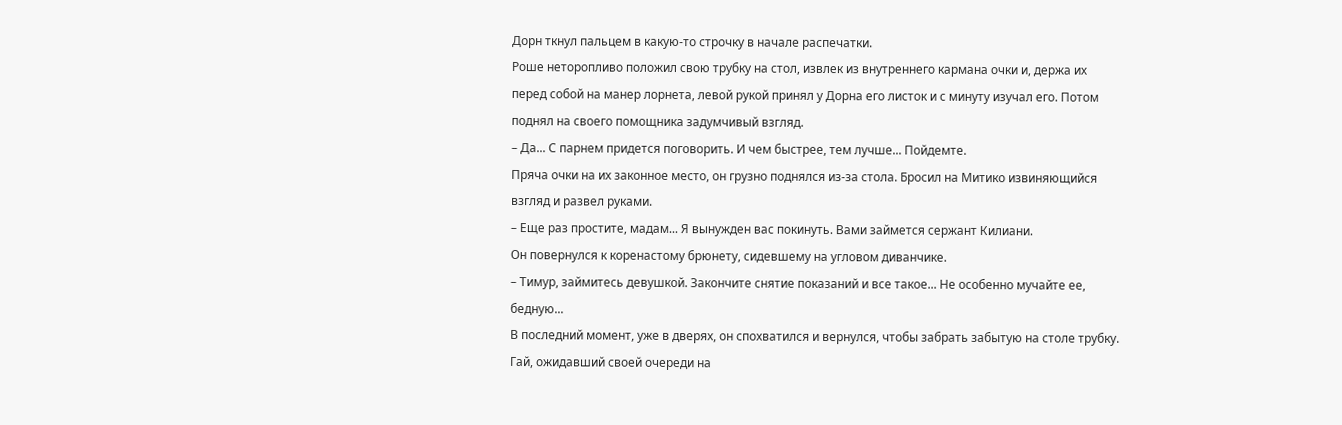Дорн ткнул пальцем в какую-то строчку в начале распечатки.
Роше неторопливо положил свою трубку на стол, извлек из внутреннего кармана очки и, держа их перед собой на манер лорнета, левой рукой принял у Дорна его листок и с минуту изучал его. Потом поднял на своего помощника задумчивый взгляд.
– Да... С парнем придется поговорить. И чем быстрее, тем лучше... Пойдемте.
Пряча очки на их законное место, он грузно поднялся из-за стола. Бросил на Митико извиняющийся взгляд и развел руками.
– Еще раз простите, мадам... Я вынужден вас покинуть. Вами займется сержант Килиани.
Он повернулся к коренастому брюнету, сидевшему на угловом диванчике.
– Тимур, займитесь девушкой. Закончите снятие показаний и все такое... Не особенно мучайте ее, бедную...
В последний момент, уже в дверях, он спохватился и вернулся, чтобы забрать забытую на столе трубку.
Гай, ожидавший своей очереди на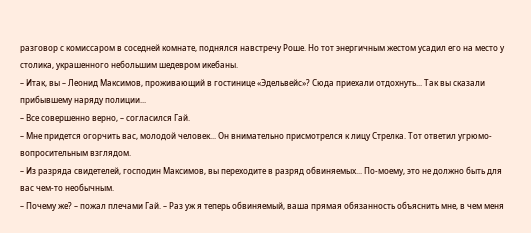разговор с комиссаром в соседней комнате, поднялся навстречу Роше. Но тот энергичным жестом усадил его на место у столика, украшенного небольшим шедевром икебаны.
– Итак, вы – Леонид Максимов, проживающий в гостинице «Эдельвейс»? Сюда приехали отдохнуть... Так вы сказали прибывшему наряду полиции...
– Все совершенно верно, – согласился Гай.
– Мне придется огорчить вас, молодой человек... Он внимательно присмотрелся к лицу Стрелка. Тот ответил угрюмо-вопросительным взглядом.
– Из разряда свидетелей, господин Максимов, вы переходите в разряд обвиняемых... По-моему, это не должно быть для вас чем-то необычным.
– Почему же? – пожал плечами Гай. – Раз уж я теперь обвиняемый, ваша прямая обязанность объяснить мне, в чем меня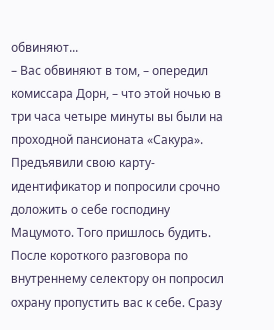обвиняют...
– Вас обвиняют в том, – опередил комиссара Дорн, – что этой ночью в три часа четыре минуты вы были на проходной пансионата «Сакура». Предъявили свою карту-идентификатор и попросили срочно доложить о себе господину Мацумото. Того пришлось будить. После короткого разговора по внутреннему селектору он попросил охрану пропустить вас к себе. Сразу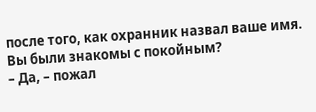после того, как охранник назвал ваше имя. Вы были знакомы с покойным?
– Да, – пожал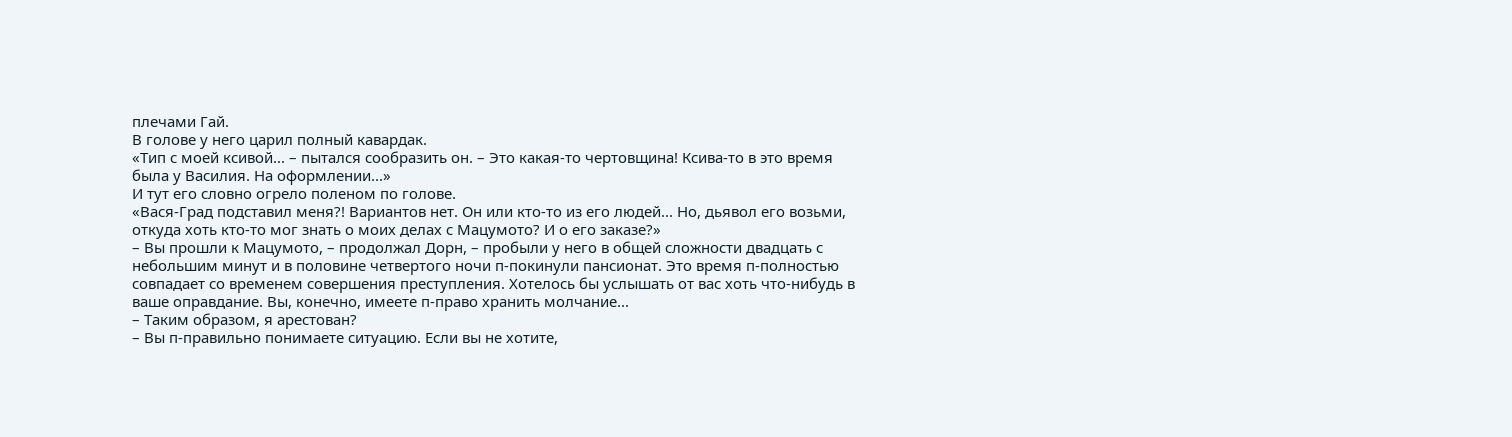плечами Гай.
В голове у него царил полный кавардак.
«Тип с моей ксивой... – пытался сообразить он. – Это какая-то чертовщина! Ксива-то в это время была у Василия. На оформлении...»
И тут его словно огрело поленом по голове.
«Вася-Град подставил меня?! Вариантов нет. Он или кто-то из его людей... Но, дьявол его возьми, откуда хоть кто-то мог знать о моих делах с Мацумото? И о его заказе?»
– Вы прошли к Мацумото, – продолжал Дорн, – пробыли у него в общей сложности двадцать с небольшим минут и в половине четвертого ночи п-покинули пансионат. Это время п-полностью совпадает со временем совершения преступления. Хотелось бы услышать от вас хоть что-нибудь в ваше оправдание. Вы, конечно, имеете п-право хранить молчание...
– Таким образом, я арестован?
– Вы п-правильно понимаете ситуацию. Если вы не хотите,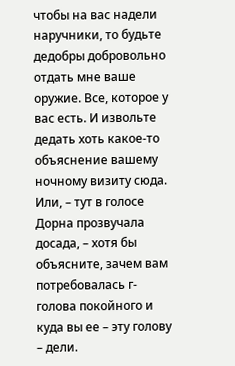чтобы на вас надели наручники, то будьте дедобры добровольно отдать мне ваше оружие. Все, которое у вас есть. И извольте дедать хоть какое-то объяснение вашему ночному визиту сюда. Или, – тут в голосе Дорна прозвучала досада, – хотя бы объясните, зачем вам потребовалась г-голова покойного и куда вы ее – эту голову – дели.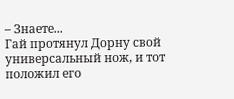– Знаете...
Гай протянул Дорну свой универсальный нож, и тот положил его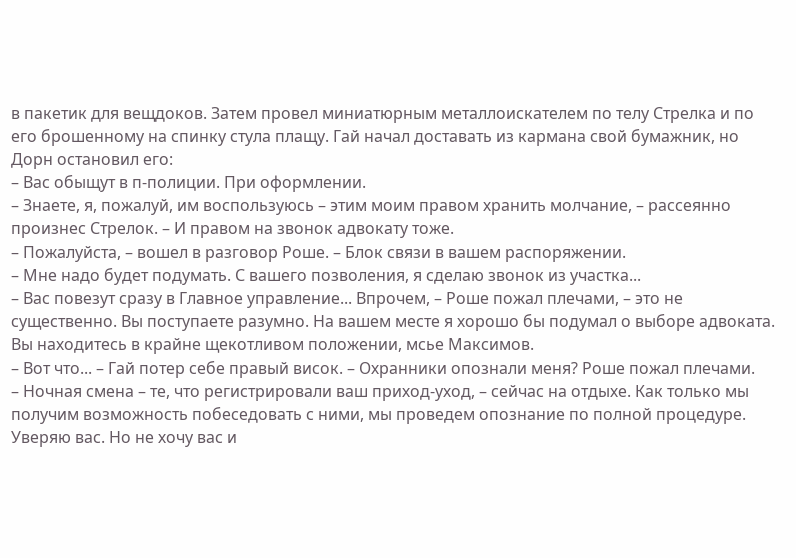в пакетик для вещдоков. Затем провел миниатюрным металлоискателем по телу Стрелка и по его брошенному на спинку стула плащу. Гай начал доставать из кармана свой бумажник, но Дорн остановил его:
– Вас обыщут в п-полиции. При оформлении.
– Знаете, я, пожалуй, им воспользуюсь – этим моим правом хранить молчание, – рассеянно произнес Стрелок. – И правом на звонок адвокату тоже.
– Пожалуйста, – вошел в разговор Роше. – Блок связи в вашем распоряжении.
– Мне надо будет подумать. С вашего позволения, я сделаю звонок из участка...
– Вас повезут сразу в Главное управление... Впрочем, – Роше пожал плечами, – это не существенно. Вы поступаете разумно. На вашем месте я хорошо бы подумал о выборе адвоката. Вы находитесь в крайне щекотливом положении, мсье Максимов.
– Вот что... – Гай потер себе правый висок. – Охранники опознали меня? Роше пожал плечами.
– Ночная смена – те, что регистрировали ваш приход-уход, – сейчас на отдыхе. Как только мы получим возможность побеседовать с ними, мы проведем опознание по полной процедуре. Уверяю вас. Но не хочу вас и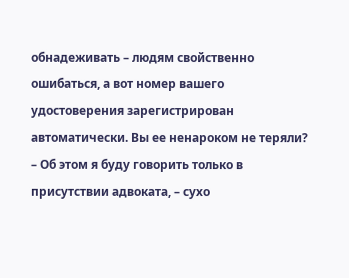обнадеживать – людям свойственно ошибаться, а вот номер вашего удостоверения зарегистрирован автоматически. Вы ее ненароком не теряли?
– Об этом я буду говорить только в присутствии адвоката, – сухо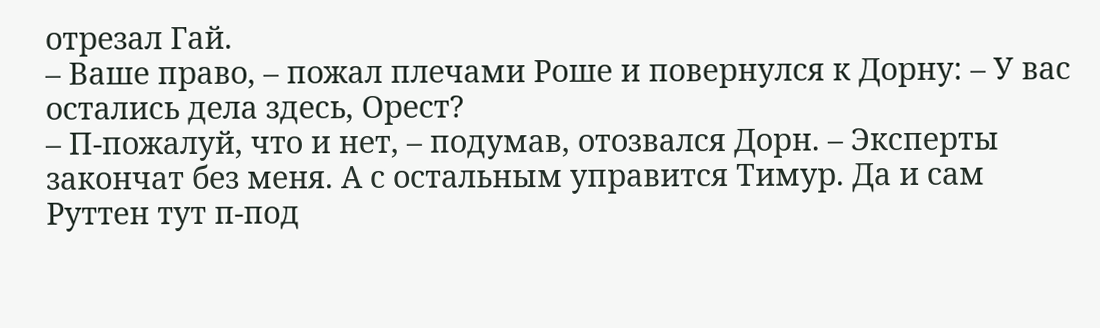отрезал Гай.
– Ваше право, – пожал плечами Роше и повернулся к Дорну: – У вас остались дела здесь, Орест?
– П-пожалуй, что и нет, – подумав, отозвался Дорн. – Эксперты закончат без меня. А с остальным управится Тимур. Да и сам Руттен тут п-под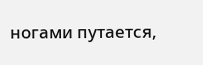ногами путается,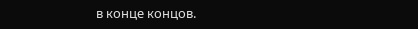в конце концов.